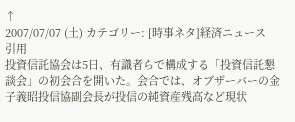↑
2007/07/07 (土) カテゴリー: [時事ネタ]経済ニュース
引用
投資信託協会は5日、有識者らで構成する「投資信託懇談会」の初会合を開いた。会合では、オブザーバーの金子義昭投信協副会長が投信の純資産残高など現状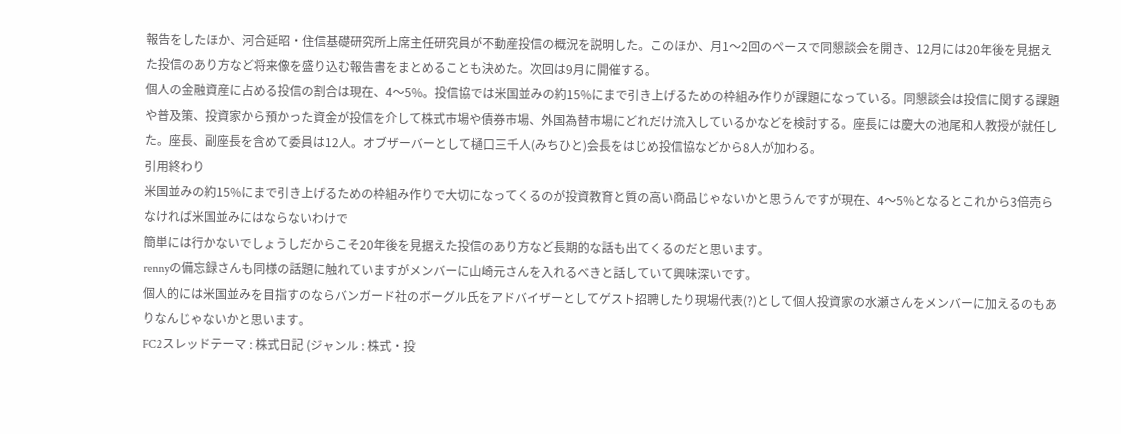報告をしたほか、河合延昭・住信基礎研究所上席主任研究員が不動産投信の概況を説明した。このほか、月1〜2回のペースで同懇談会を開き、12月には20年後を見据えた投信のあり方など将来像を盛り込む報告書をまとめることも決めた。次回は9月に開催する。
個人の金融資産に占める投信の割合は現在、4〜5%。投信協では米国並みの約15%にまで引き上げるための枠組み作りが課題になっている。同懇談会は投信に関する課題や普及策、投資家から預かった資金が投信を介して株式市場や債券市場、外国為替市場にどれだけ流入しているかなどを検討する。座長には慶大の池尾和人教授が就任した。座長、副座長を含めて委員は12人。オブザーバーとして樋口三千人(みちひと)会長をはじめ投信協などから8人が加わる。
引用終わり
米国並みの約15%にまで引き上げるための枠組み作りで大切になってくるのが投資教育と質の高い商品じゃないかと思うんですが現在、4〜5%となるとこれから3倍売らなければ米国並みにはならないわけで
簡単には行かないでしょうしだからこそ20年後を見据えた投信のあり方など長期的な話も出てくるのだと思います。
rennyの備忘録さんも同様の話題に触れていますがメンバーに山崎元さんを入れるべきと話していて興味深いです。
個人的には米国並みを目指すのならバンガード社のボーグル氏をアドバイザーとしてゲスト招聘したり現場代表(?)として個人投資家の水瀬さんをメンバーに加えるのもありなんじゃないかと思います。
FC2スレッドテーマ : 株式日記 (ジャンル : 株式・投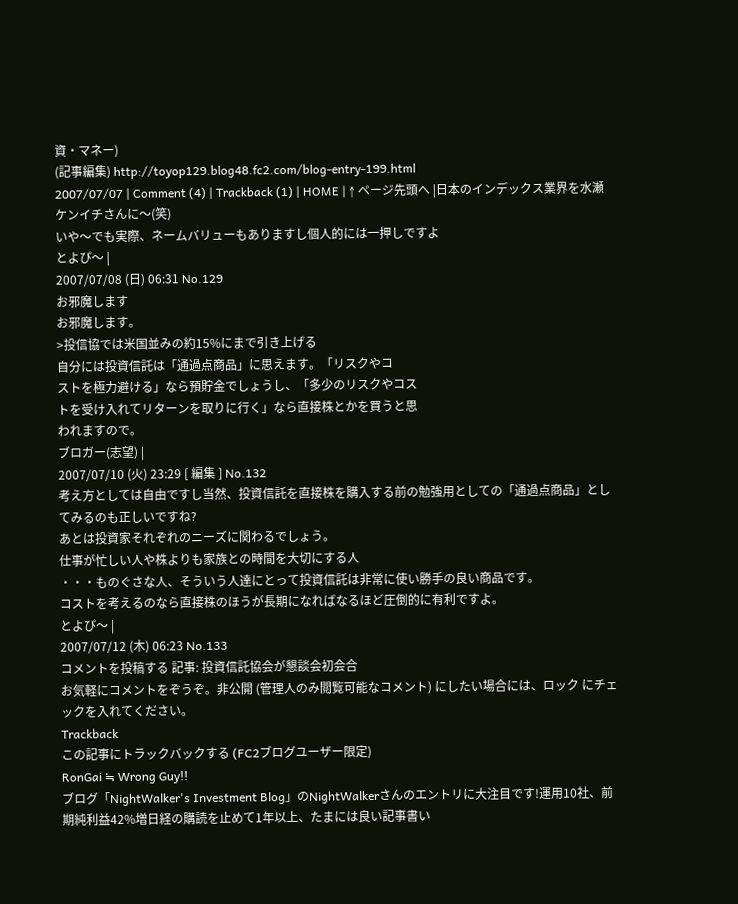資・マネー)
(記事編集) http://toyop129.blog48.fc2.com/blog-entry-199.html
2007/07/07 | Comment (4) | Trackback (1) | HOME | ↑ ページ先頭へ |日本のインデックス業界を水瀬ケンイチさんに〜(笑)
いや〜でも実際、ネームバリューもありますし個人的には一押しですよ
とよぴ〜 |
2007/07/08 (日) 06:31 No.129
お邪魔します
お邪魔します。
>投信協では米国並みの約15%にまで引き上げる
自分には投資信託は「通過点商品」に思えます。「リスクやコ
ストを極力避ける」なら預貯金でしょうし、「多少のリスクやコス
トを受け入れてリターンを取りに行く」なら直接株とかを買うと思
われますので。
ブロガー(志望) |
2007/07/10 (火) 23:29 [ 編集 ] No.132
考え方としては自由ですし当然、投資信託を直接株を購入する前の勉強用としての「通過点商品」としてみるのも正しいですね?
あとは投資家それぞれのニーズに関わるでしょう。
仕事が忙しい人や株よりも家族との時間を大切にする人
・・・ものぐさな人、そういう人達にとって投資信託は非常に使い勝手の良い商品です。
コストを考えるのなら直接株のほうが長期になればなるほど圧倒的に有利ですよ。
とよぴ〜 |
2007/07/12 (木) 06:23 No.133
コメントを投稿する 記事: 投資信託協会が懇談会初会合
お気軽にコメントをぞうぞ。非公開 (管理人のみ閲覧可能なコメント) にしたい場合には、ロック にチェックを入れてください。
Trackback
この記事にトラックバックする (FC2ブログユーザー限定)
RonGai ≒ Wrong Guy!!
ブログ「NightWalker's Investment Blog」のNightWalkerさんのエントリに大注目です!運用10社、前期純利益42%増日経の購読を止めて1年以上、たまには良い記事書い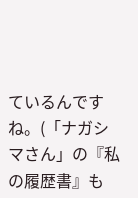ているんですね。(「ナガシマさん」の『私の履歴書』も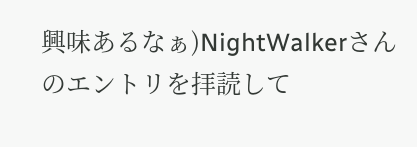興味あるなぁ)NightWalkerさんのエントリを拝読して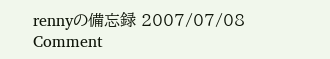rennyの備忘録 2007/07/08
Comment